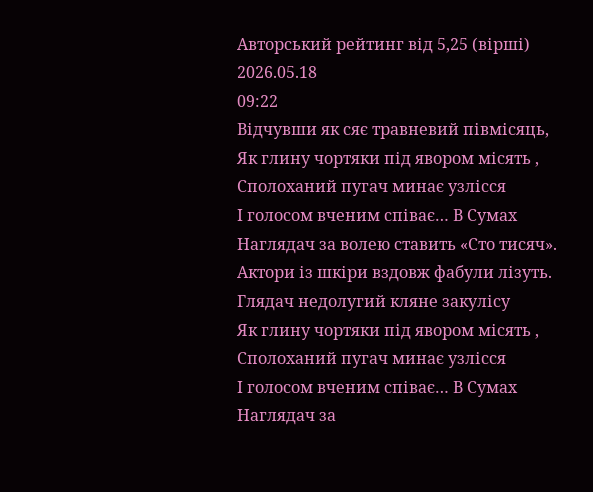Авторський рейтинг від 5,25 (вірші)
2026.05.18
09:22
Відчувши як сяє травневий півмісяць,
Як глину чортяки під явором місять ,
Сполоханий пугач минає узлісся
І голосом вченим співає… В Сумах
Наглядач за волею ставить «Сто тисяч».
Актори із шкіри вздовж фабули лізуть.
Глядач недолугий кляне закулісу
Як глину чортяки під явором місять ,
Сполоханий пугач минає узлісся
І голосом вченим співає… В Сумах
Наглядач за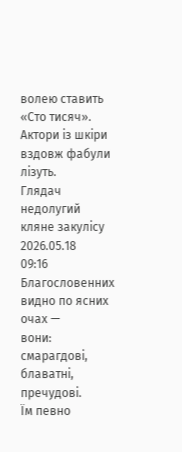волею ставить «Сто тисяч».
Актори із шкіри вздовж фабули лізуть.
Глядач недолугий кляне закулісу
2026.05.18
09:16
Благословенних видно по ясних очах —
вони: смарагдові, блаватні, пречудові.
Їм певно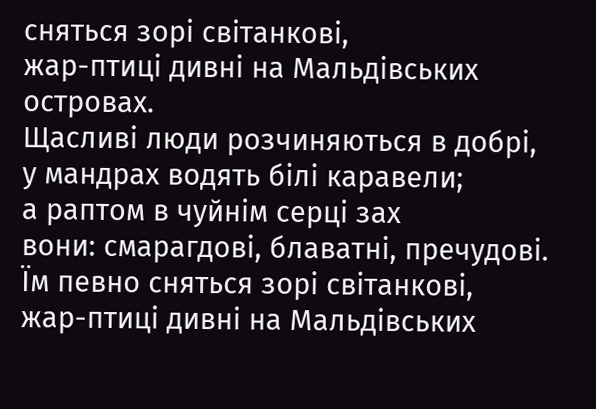сняться зорі світанкові,
жар-птиці дивні на Мальдівських островах.
Щасливі люди розчиняються в добрі,
у мандрах водять білі каравели;
а раптом в чуйнім серці зах
вони: смарагдові, блаватні, пречудові.
Їм певно сняться зорі світанкові,
жар-птиці дивні на Мальдівських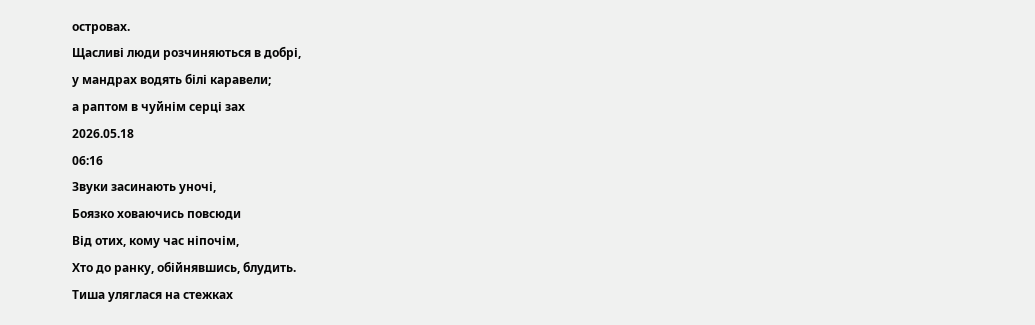островах.
Щасливі люди розчиняються в добрі,
у мандрах водять білі каравели;
а раптом в чуйнім серці зах
2026.05.18
06:16
Звуки засинають уночі,
Боязко ховаючись повсюди
Від отих, кому час ніпочім,
Хто до ранку, обійнявшись, блудить.
Тиша уляглася на стежках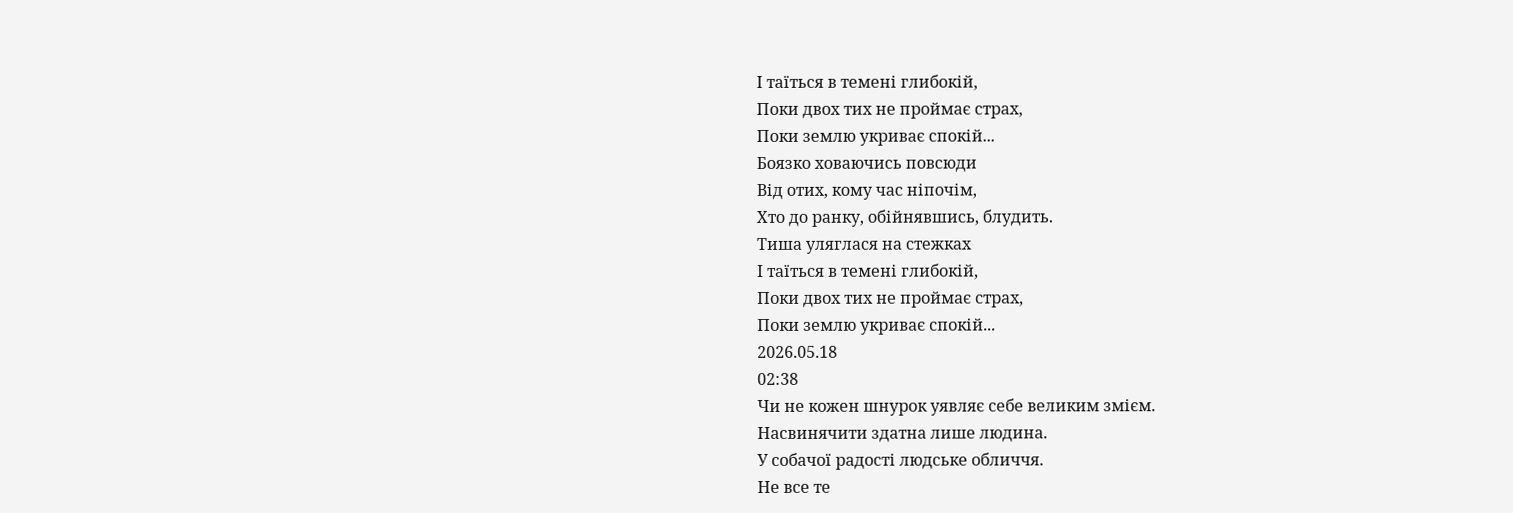І таїться в темені глибокій,
Поки двох тих не проймає страх,
Поки землю укриває спокій...
Боязко ховаючись повсюди
Від отих, кому час ніпочім,
Хто до ранку, обійнявшись, блудить.
Тиша уляглася на стежках
І таїться в темені глибокій,
Поки двох тих не проймає страх,
Поки землю укриває спокій...
2026.05.18
02:38
Чи не кожен шнурок уявляє себе великим змієм.
Насвинячити здатна лише людина.
У собачої радості людське обличчя.
Не все те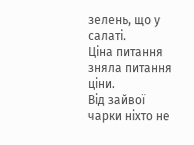зелень, що у салаті.
Ціна питання зняла питання ціни.
Від зайвої чарки ніхто не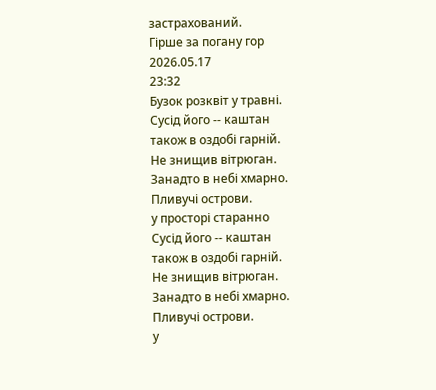застрахований.
Гірше за погану гор
2026.05.17
23:32
Бузок розквіт у травні.
Сусід його -- каштан
також в оздобі гарній.
Не знищив вітрюган.
Занадто в небі хмарно.
Пливучі острови.
у просторі старанно
Сусід його -- каштан
також в оздобі гарній.
Не знищив вітрюган.
Занадто в небі хмарно.
Пливучі острови.
у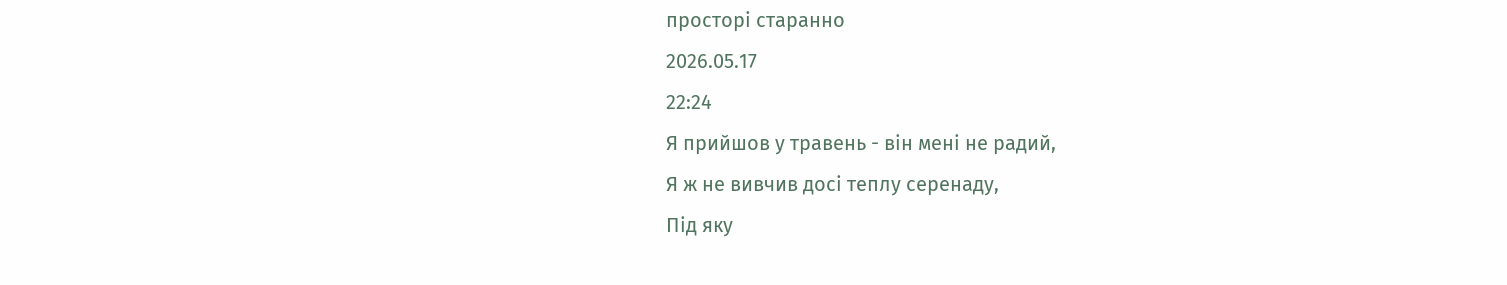просторі старанно
2026.05.17
22:24
Я прийшов у травень - він мені не радий,
Я ж не вивчив досі теплу серенаду,
Під яку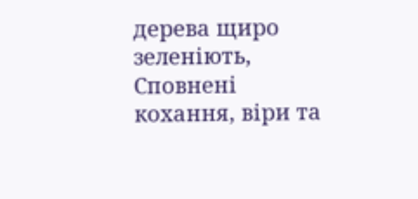дерева щиро зеленіють,
Сповнені кохання, віри та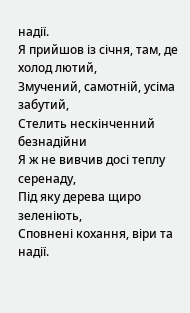надії.
Я прийшов із січня, там, де холод лютий,
Змучений, самотній, усіма забутий,
Стелить нескінченний безнадійни
Я ж не вивчив досі теплу серенаду,
Під яку дерева щиро зеленіють,
Сповнені кохання, віри та надії.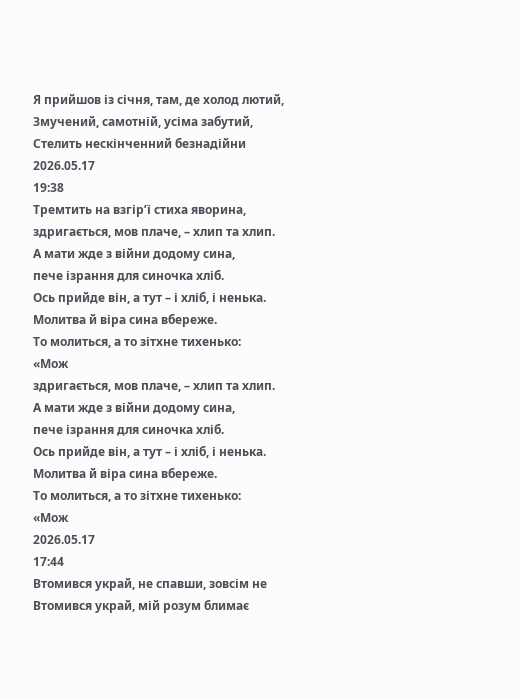Я прийшов із січня, там, де холод лютий,
Змучений, самотній, усіма забутий,
Стелить нескінченний безнадійни
2026.05.17
19:38
Тремтить на взгір’ї стиха яворина,
здригається, мов плаче, – хлип та хлип.
А мати жде з війни додому сина,
пече ізрання для синочка хліб.
Ось прийде він, а тут – і хліб, і ненька.
Молитва й віра сина вбереже.
То молиться, а то зітхне тихенько:
«Мож
здригається, мов плаче, – хлип та хлип.
А мати жде з війни додому сина,
пече ізрання для синочка хліб.
Ось прийде він, а тут – і хліб, і ненька.
Молитва й віра сина вбереже.
То молиться, а то зітхне тихенько:
«Мож
2026.05.17
17:44
Втомився украй, не спавши, зовсім не
Втомився украй, мій розум блимає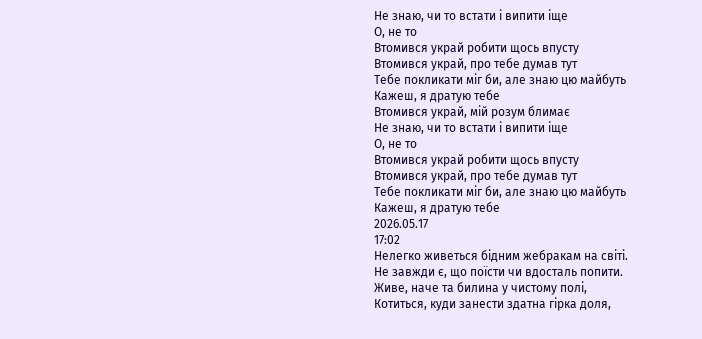Не знаю, чи то встати і випити іще
О, не то
Втомився украй робити щось впусту
Втомився украй, про тебе думав тут
Тебе покликати міг би, але знаю цю майбуть
Кажеш, я дратую тебе
Втомився украй, мій розум блимає
Не знаю, чи то встати і випити іще
О, не то
Втомився украй робити щось впусту
Втомився украй, про тебе думав тут
Тебе покликати міг би, але знаю цю майбуть
Кажеш, я дратую тебе
2026.05.17
17:02
Нелегко живеться бідним жебракам на світі.
Не завжди є, що поїсти чи вдосталь попити.
Живе, наче та билина у чистому полі,
Котиться, куди занести здатна гірка доля,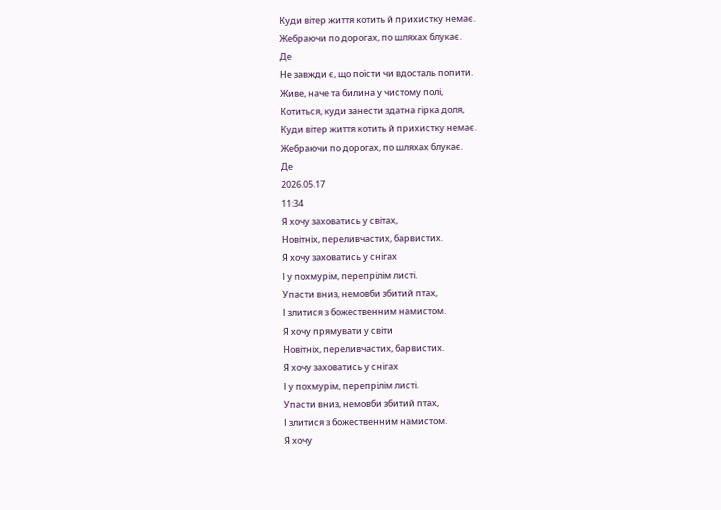Куди вітер життя котить й прихистку немає.
Жебраючи по дорогах, по шляхах блукає.
Де
Не завжди є, що поїсти чи вдосталь попити.
Живе, наче та билина у чистому полі,
Котиться, куди занести здатна гірка доля,
Куди вітер життя котить й прихистку немає.
Жебраючи по дорогах, по шляхах блукає.
Де
2026.05.17
11:34
Я хочу заховатись у світах,
Новітніх, переливчастих, барвистих.
Я хочу заховатись у снігах
І у похмурім, перепрілім листі.
Упасти вниз, немовби збитий птах,
І злитися з божественним намистом.
Я хочу прямувати у світи
Новітніх, переливчастих, барвистих.
Я хочу заховатись у снігах
І у похмурім, перепрілім листі.
Упасти вниз, немовби збитий птах,
І злитися з божественним намистом.
Я хочу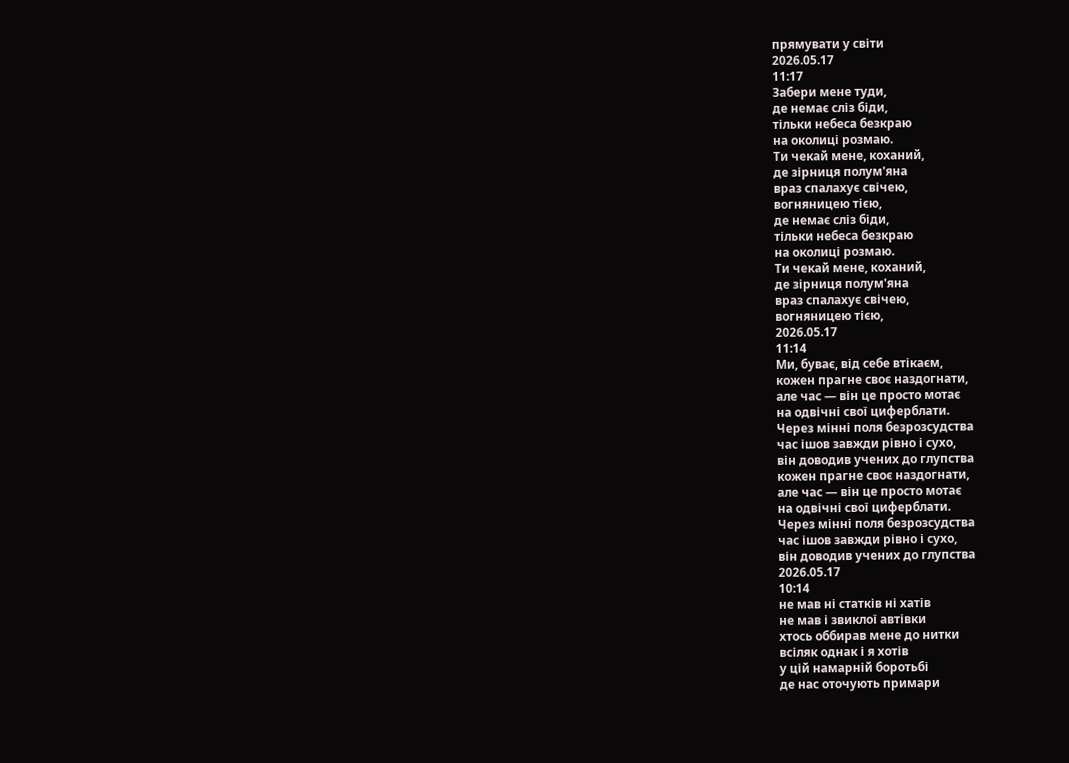прямувати у світи
2026.05.17
11:17
Забери мене туди,
де немає сліз біди,
тільки небеса безкраю
на околиці розмаю.
Ти чекай мене, коханий,
де зірниця полум'яна
враз спалахує свічею,
вогняницею тією,
де немає сліз біди,
тільки небеса безкраю
на околиці розмаю.
Ти чекай мене, коханий,
де зірниця полум'яна
враз спалахує свічею,
вогняницею тією,
2026.05.17
11:14
Ми, буває, від себе втікаєм,
кожен прагне своє наздогнати,
але час — він це просто мотає
на одвічні свої циферблати.
Через мінні поля безрозсудства
час ішов завжди рівно і сухо,
він доводив учених до глупства
кожен прагне своє наздогнати,
але час — він це просто мотає
на одвічні свої циферблати.
Через мінні поля безрозсудства
час ішов завжди рівно і сухо,
він доводив учених до глупства
2026.05.17
10:14
не мав ні статків ні хатів
не мав і звиклої автівки
хтось оббирав мене до нитки
всіляк однак і я хотів
у цій намарній боротьбі
де нас оточують примари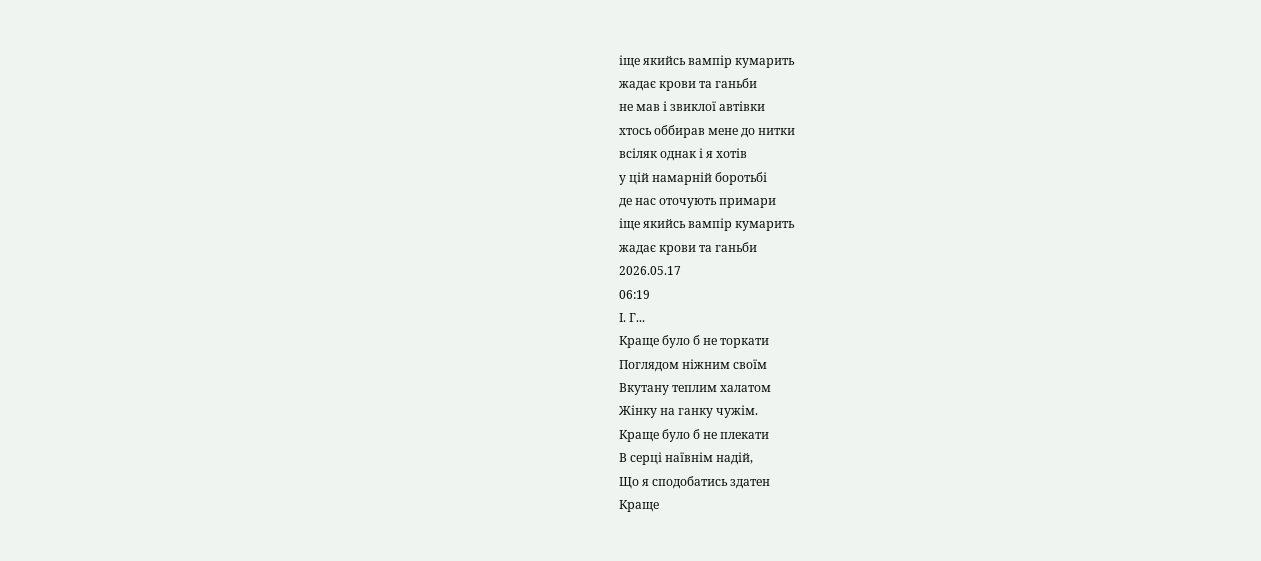іще якийсь вампір кумарить
жадає крови та ганьби
не мав і звиклої автівки
хтось оббирав мене до нитки
всіляк однак і я хотів
у цій намарній боротьбі
де нас оточують примари
іще якийсь вампір кумарить
жадає крови та ганьби
2026.05.17
06:19
І. Г...
Краще було б не торкати
Поглядом ніжним своїм
Вкутану теплим халатом
Жінку на ганку чужім.
Краще було б не плекати
В серці наївнім надій,
Що я сподобатись здатен
Краще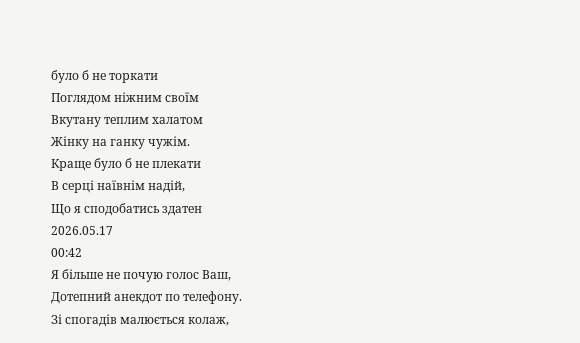було б не торкати
Поглядом ніжним своїм
Вкутану теплим халатом
Жінку на ганку чужім.
Краще було б не плекати
В серці наївнім надій,
Що я сподобатись здатен
2026.05.17
00:42
Я більше не почую голос Ваш,
Дотепний анекдот по телефону.
Зі спогадів малюється колаж,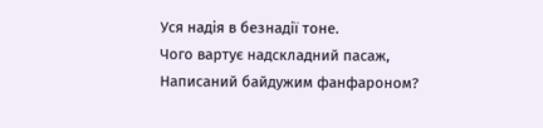Уся надія в безнадії тоне.
Чого вартує надскладний пасаж,
Написаний байдужим фанфароном?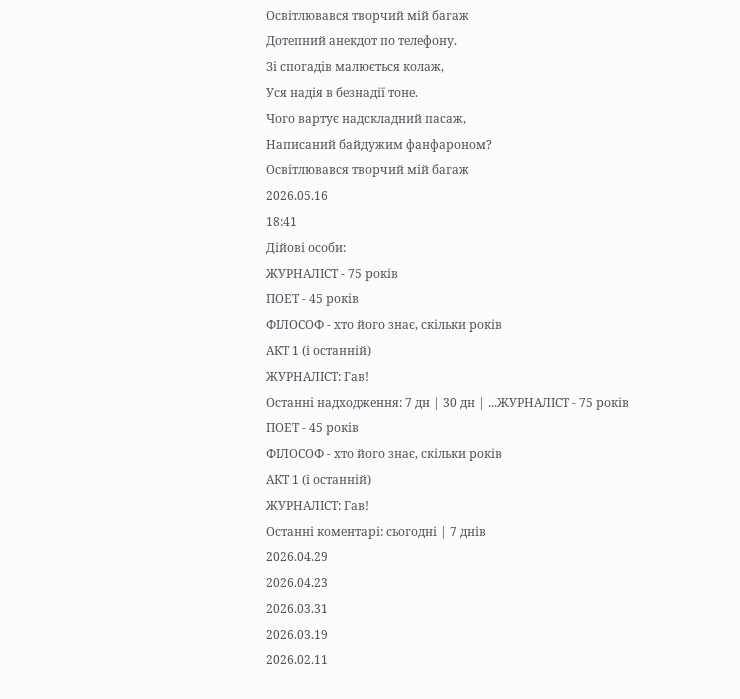Освітлювався творчий мій багаж
Дотепний анекдот по телефону.
Зі спогадів малюється колаж,
Уся надія в безнадії тоне.
Чого вартує надскладний пасаж,
Написаний байдужим фанфароном?
Освітлювався творчий мій багаж
2026.05.16
18:41
Дійові особи:
ЖУРНАЛІСТ - 75 років
ПОЕТ - 45 років
ФІЛОСОФ - хто його знає, скільки років
АКТ 1 (і останній)
ЖУРНАЛІСТ: Гав!
Останні надходження: 7 дн | 30 дн | ...ЖУРНАЛІСТ - 75 років
ПОЕТ - 45 років
ФІЛОСОФ - хто його знає, скільки років
АКТ 1 (і останній)
ЖУРНАЛІСТ: Гав!
Останні коментарі: сьогодні | 7 днів
2026.04.29
2026.04.23
2026.03.31
2026.03.19
2026.02.11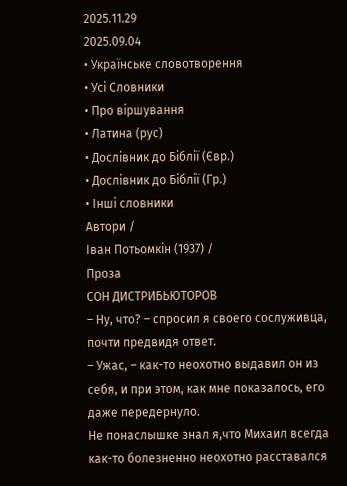2025.11.29
2025.09.04
• Українське словотворення
• Усі Словники
• Про віршування
• Латина (рус)
• Дослівник до Біблії (Євр.)
• Дослівник до Біблії (Гр.)
• Інші словники
Автори /
Іван Потьомкін (1937) /
Проза
СОН ДИСТРИБЬЮТОРОВ
– Ну, что? – спросил я своего сослуживца, почти предвидя ответ.
– Ужас, – как-то неохотно выдавил он из себя, и при этом, как мне показалось, его даже передернуло.
Не понаслышке знал я,что Михаил всегда как-то болезненно неохотно расставался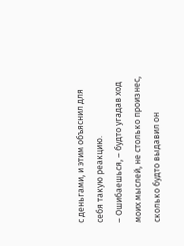с деньгами, и этим объяснил для себя такую реакцию.
– Ошибаешься, – будто угадав ход моих мыслей, не столько произнес, сколько будто выдавил он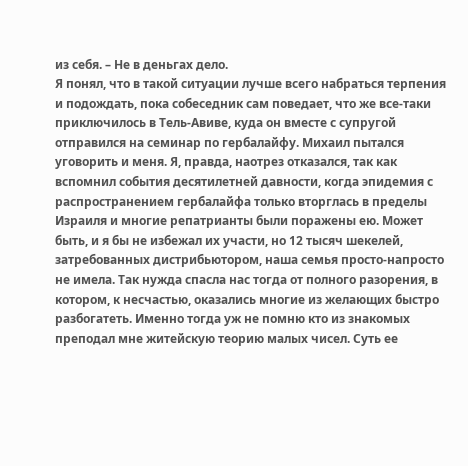из себя. – Не в деньгах дело.
Я понял, что в такой ситуации лучше всего набраться терпения и подождать, пока собеседник сам поведает, что же все-таки приключилось в Тель-Авиве, куда он вместе с супругой отправился на семинар по гербалайфу. Михаил пытался уговорить и меня. Я, правда, наотрез отказался, так как вспомнил события десятилетней давности, когда эпидемия с распространением гербалайфа только вторглась в пределы Израиля и многие репатрианты были поражены ею. Может быть, и я бы не избежал их участи, но 12 тысяч шекелей, затребованных дистрибьютором, наша семья просто-напросто не имела. Так нужда спасла нас тогда от полного разорения, в котором, к несчастью, оказались многие из желающих быстро разбогатеть. Именно тогда уж не помню кто из знакомых преподал мне житейскую теорию малых чисел. Суть ее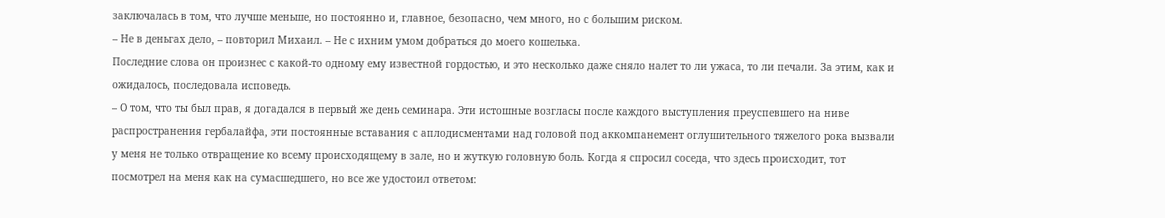заключалась в том, что лучше меньше, но постоянно и, главное, безопасно, чем много, но с большим риском.
– Не в деньгах дело, – повторил Михаил. – Не с ихним умом добраться до моего кошелька.
Последние слова он произнес с какой-то одному ему известной гордостью, и это несколько даже сняло налет то ли ужаса, то ли печали. За этим, как и ожидалось, последовала исповедь.
– О том, что ты был прав, я догадался в первый же день семинара. Эти истошные возгласы после каждого выступления преуспевшего на ниве распространения гербалайфа, эти постоянные вставания с аплодисментами над головой под аккомпанемент оглушительного тяжелого рока вызвали у меня не только отвращение ко всему происходящему в зале, но и жуткую головную боль. Когда я спросил соседа, что здесь происходит, тот посмотрел на меня как на сумасшедшего, но все же удостоил ответом: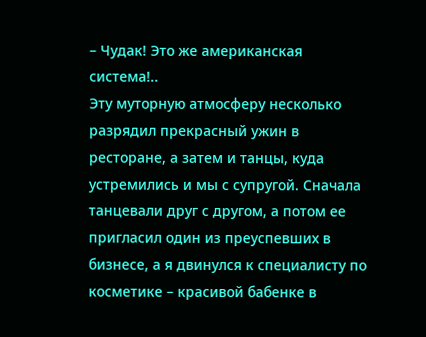– Чудак! Это же американская система!..
Эту муторную атмосферу несколько разрядил прекрасный ужин в ресторане, а затем и танцы, куда устремились и мы с супругой. Сначала танцевали друг с другом, а потом ее пригласил один из преуспевших в бизнесе, а я двинулся к специалисту по косметике – красивой бабенке в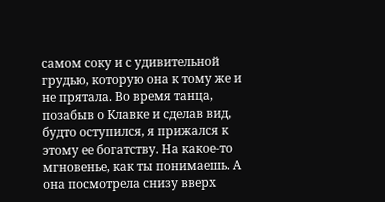самом соку и с удивительной грудью, которую она к тому же и не прятала. Во время танца, позабыв о Клавке и сделав вид, будто оступился, я прижался к этому ее богатству. На какое-то мгновенье, как ты понимаешь. А она посмотрела снизу вверх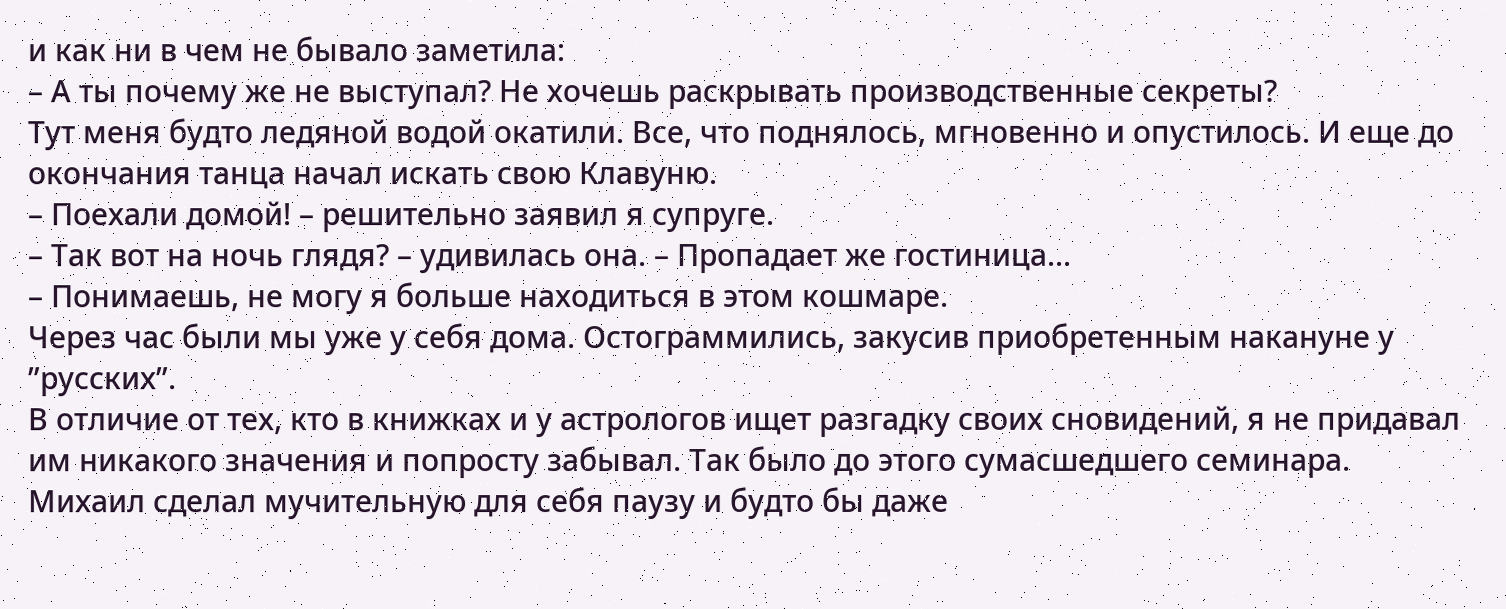и как ни в чем не бывало заметила:
– А ты почему же не выступал? Не хочешь раскрывать производственные секреты?
Тут меня будто ледяной водой окатили. Все, что поднялось, мгновенно и опустилось. И еще до окончания танца начал искать свою Клавуню.
– Поехали домой! – решительно заявил я супруге.
– Так вот на ночь глядя? – удивилась она. – Пропадает же гостиница...
– Понимаешь, не могу я больше находиться в этом кошмаре.
Через час были мы уже у себя дома. Остограммились, закусив приобретенным накануне у ”русских”.
В отличие от тех, кто в книжках и у астрологов ищет разгадку своих сновидений, я не придавал им никакого значения и попросту забывал. Так было до этого сумасшедшего семинара.
Михаил сделал мучительную для себя паузу и будто бы даже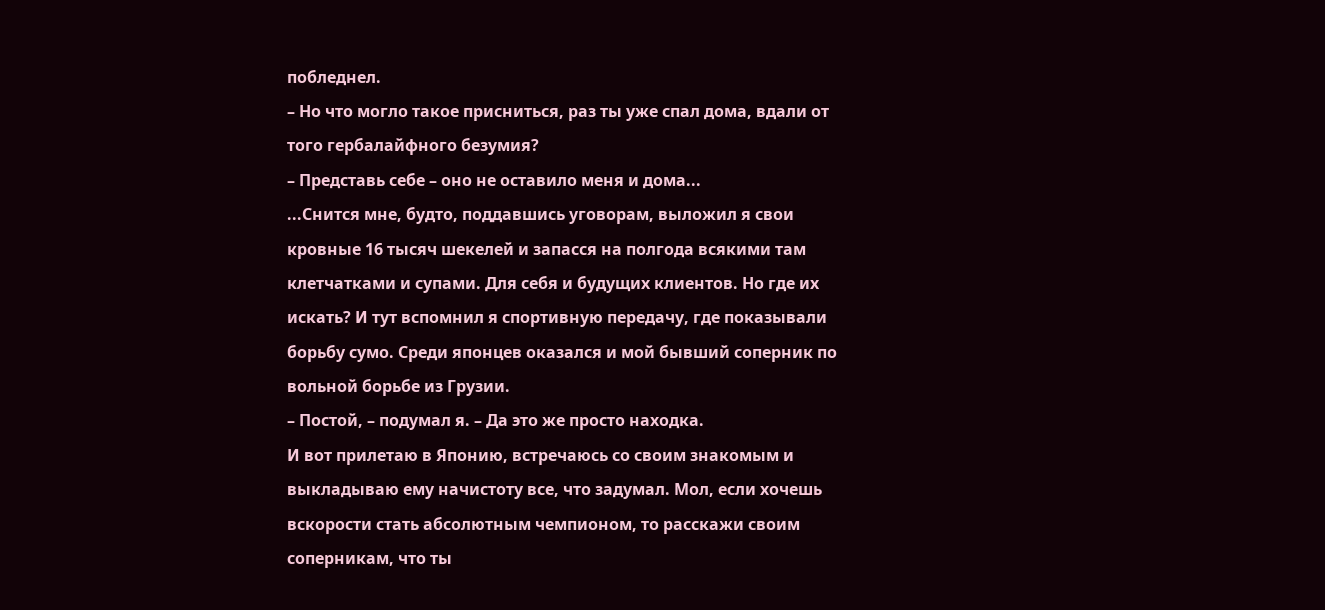побледнел.
– Но что могло такое присниться, раз ты уже спал дома, вдали от того гербалайфного безумия?
– Представь себе – оно не оставило меня и дома...
...Снится мне, будто, поддавшись уговорам, выложил я свои кровные 16 тысяч шекелей и запасся на полгода всякими там клетчатками и супами. Для себя и будущих клиентов. Но где их искать? И тут вспомнил я спортивную передачу, где показывали борьбу сумо. Среди японцев оказался и мой бывший соперник по вольной борьбе из Грузии.
– Постой, – подумал я. – Да это же просто находка.
И вот прилетаю в Японию, встречаюсь со своим знакомым и выкладываю ему начистоту все, что задумал. Мол, если хочешь вскорости стать абсолютным чемпионом, то расскажи своим соперникам, что ты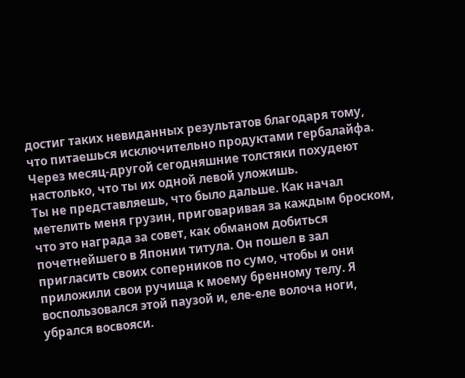достиг таких невиданных результатов благодаря тому, что питаешься исключительно продуктами гербалайфа. Через месяц-другой сегодняшние толстяки похудеют настолько, что ты их одной левой уложишь.
Ты не представляешь, что было дальше. Как начал метелить меня грузин, приговаривая за каждым броском, что это награда за совет, как обманом добиться почетнейшего в Японии титула. Он пошел в зал пригласить своих соперников по сумо, чтобы и они приложили свои ручища к моему бренному телу. Я воспользовался этой паузой и, еле-еле волоча ноги, убрался восвояси.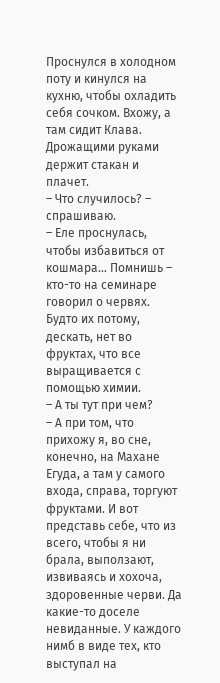Проснулся в холодном поту и кинулся на кухню, чтобы охладить себя сочком. Вхожу, а там сидит Клава. Дрожащими руками держит стакан и плачет.
– Что случилось? – спрашиваю.
– Еле проснулась, чтобы избавиться от кошмара... Помнишь – кто-то на семинаре говорил о червях. Будто их потому, дескать, нет во фруктах, что все выращивается с помощью химии.
– А ты тут при чем?
– А при том, что прихожу я, во сне, конечно, на Махане Егуда, а там у самого входа, справа, торгуют фруктами. И вот представь себе, что из всего, чтобы я ни брала, выползают, извиваясь и хохоча, здоровенные черви. Да какие-то доселе невиданные. У каждого нимб в виде тех, кто выступал на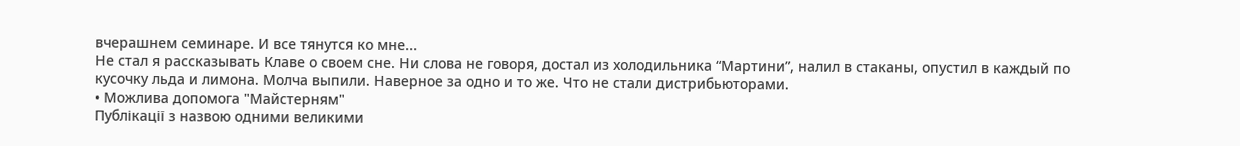вчерашнем семинаре. И все тянутся ко мне...
Не стал я рассказывать Клаве о своем сне. Ни слова не говоря, достал из холодильника “Мартини”, налил в стаканы, опустил в каждый по кусочку льда и лимона. Молча выпили. Наверное за одно и то же. Что не стали дистрибьюторами.
• Можлива допомога "Майстерням"
Публікації з назвою одними великими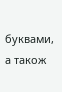буквами, а також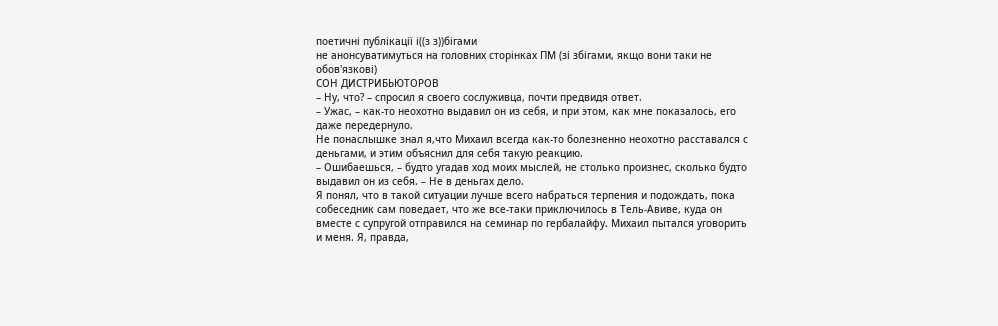поетичні публікації і((з з))бігами
не анонсуватимуться на головних сторінках ПМ (зі збігами, якщо вони таки не обов'язкові)
СОН ДИСТРИБЬЮТОРОВ
– Ну, что? – спросил я своего сослуживца, почти предвидя ответ.
– Ужас, – как-то неохотно выдавил он из себя, и при этом, как мне показалось, его даже передернуло.
Не понаслышке знал я,что Михаил всегда как-то болезненно неохотно расставался с деньгами, и этим объяснил для себя такую реакцию.
– Ошибаешься, – будто угадав ход моих мыслей, не столько произнес, сколько будто выдавил он из себя. – Не в деньгах дело.
Я понял, что в такой ситуации лучше всего набраться терпения и подождать, пока собеседник сам поведает, что же все-таки приключилось в Тель-Авиве, куда он вместе с супругой отправился на семинар по гербалайфу. Михаил пытался уговорить и меня. Я, правда,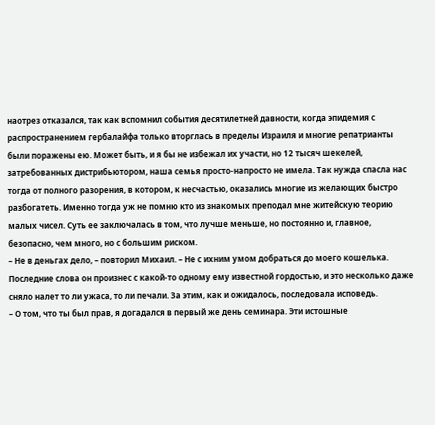наотрез отказался, так как вспомнил события десятилетней давности, когда эпидемия с распространением гербалайфа только вторглась в пределы Израиля и многие репатрианты были поражены ею. Может быть, и я бы не избежал их участи, но 12 тысяч шекелей, затребованных дистрибьютором, наша семья просто-напросто не имела. Так нужда спасла нас тогда от полного разорения, в котором, к несчастью, оказались многие из желающих быстро разбогатеть. Именно тогда уж не помню кто из знакомых преподал мне житейскую теорию малых чисел. Суть ее заключалась в том, что лучше меньше, но постоянно и, главное, безопасно, чем много, но с большим риском.
– Не в деньгах дело, – повторил Михаил. – Не с ихним умом добраться до моего кошелька.
Последние слова он произнес с какой-то одному ему известной гордостью, и это несколько даже сняло налет то ли ужаса, то ли печали. За этим, как и ожидалось, последовала исповедь.
– О том, что ты был прав, я догадался в первый же день семинара. Эти истошные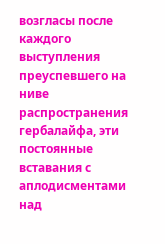возгласы после каждого выступления преуспевшего на ниве распространения гербалайфа, эти постоянные вставания с аплодисментами над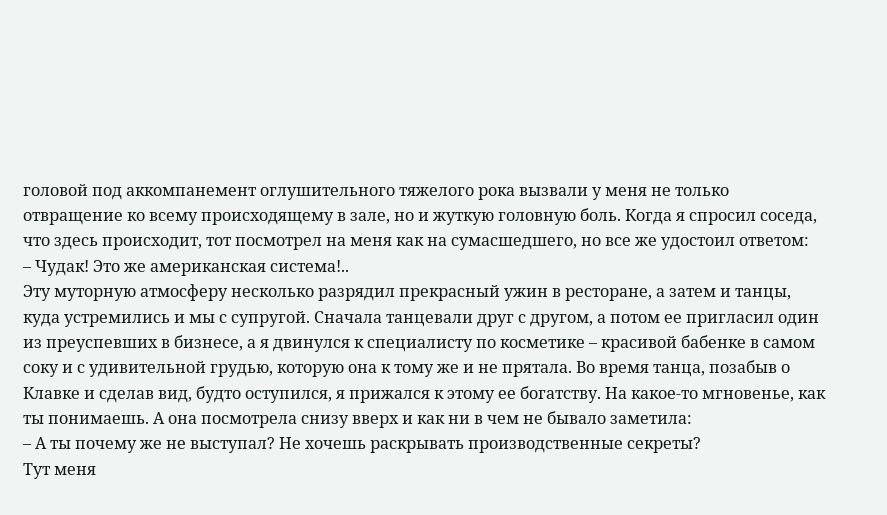головой под аккомпанемент оглушительного тяжелого рока вызвали у меня не только отвращение ко всему происходящему в зале, но и жуткую головную боль. Когда я спросил соседа, что здесь происходит, тот посмотрел на меня как на сумасшедшего, но все же удостоил ответом:
– Чудак! Это же американская система!..
Эту муторную атмосферу несколько разрядил прекрасный ужин в ресторане, а затем и танцы, куда устремились и мы с супругой. Сначала танцевали друг с другом, а потом ее пригласил один из преуспевших в бизнесе, а я двинулся к специалисту по косметике – красивой бабенке в самом соку и с удивительной грудью, которую она к тому же и не прятала. Во время танца, позабыв о Клавке и сделав вид, будто оступился, я прижался к этому ее богатству. На какое-то мгновенье, как ты понимаешь. А она посмотрела снизу вверх и как ни в чем не бывало заметила:
– А ты почему же не выступал? Не хочешь раскрывать производственные секреты?
Тут меня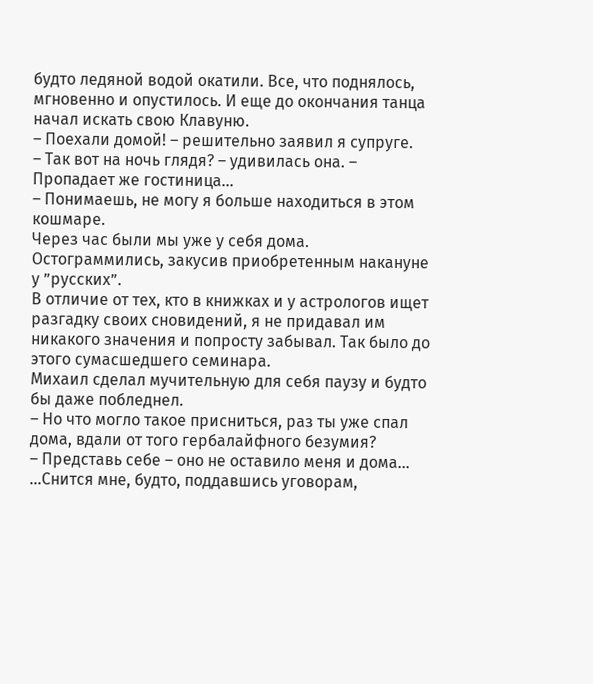будто ледяной водой окатили. Все, что поднялось, мгновенно и опустилось. И еще до окончания танца начал искать свою Клавуню.
– Поехали домой! – решительно заявил я супруге.
– Так вот на ночь глядя? – удивилась она. – Пропадает же гостиница...
– Понимаешь, не могу я больше находиться в этом кошмаре.
Через час были мы уже у себя дома. Остограммились, закусив приобретенным накануне у ”русских”.
В отличие от тех, кто в книжках и у астрологов ищет разгадку своих сновидений, я не придавал им никакого значения и попросту забывал. Так было до этого сумасшедшего семинара.
Михаил сделал мучительную для себя паузу и будто бы даже побледнел.
– Но что могло такое присниться, раз ты уже спал дома, вдали от того гербалайфного безумия?
– Представь себе – оно не оставило меня и дома...
...Снится мне, будто, поддавшись уговорам,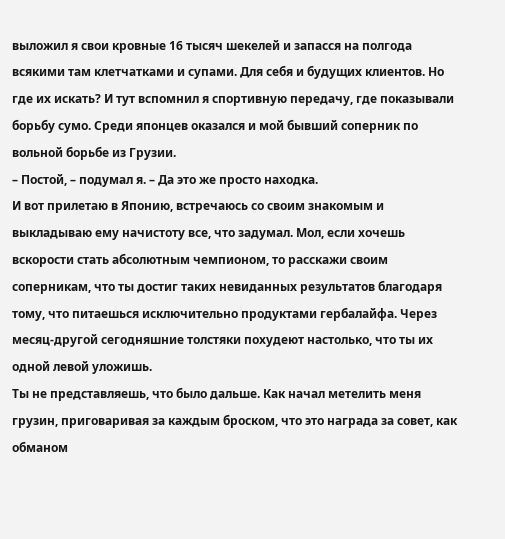выложил я свои кровные 16 тысяч шекелей и запасся на полгода всякими там клетчатками и супами. Для себя и будущих клиентов. Но где их искать? И тут вспомнил я спортивную передачу, где показывали борьбу сумо. Среди японцев оказался и мой бывший соперник по вольной борьбе из Грузии.
– Постой, – подумал я. – Да это же просто находка.
И вот прилетаю в Японию, встречаюсь со своим знакомым и выкладываю ему начистоту все, что задумал. Мол, если хочешь вскорости стать абсолютным чемпионом, то расскажи своим соперникам, что ты достиг таких невиданных результатов благодаря тому, что питаешься исключительно продуктами гербалайфа. Через месяц-другой сегодняшние толстяки похудеют настолько, что ты их одной левой уложишь.
Ты не представляешь, что было дальше. Как начал метелить меня грузин, приговаривая за каждым броском, что это награда за совет, как обманом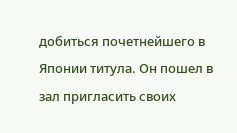добиться почетнейшего в Японии титула. Он пошел в зал пригласить своих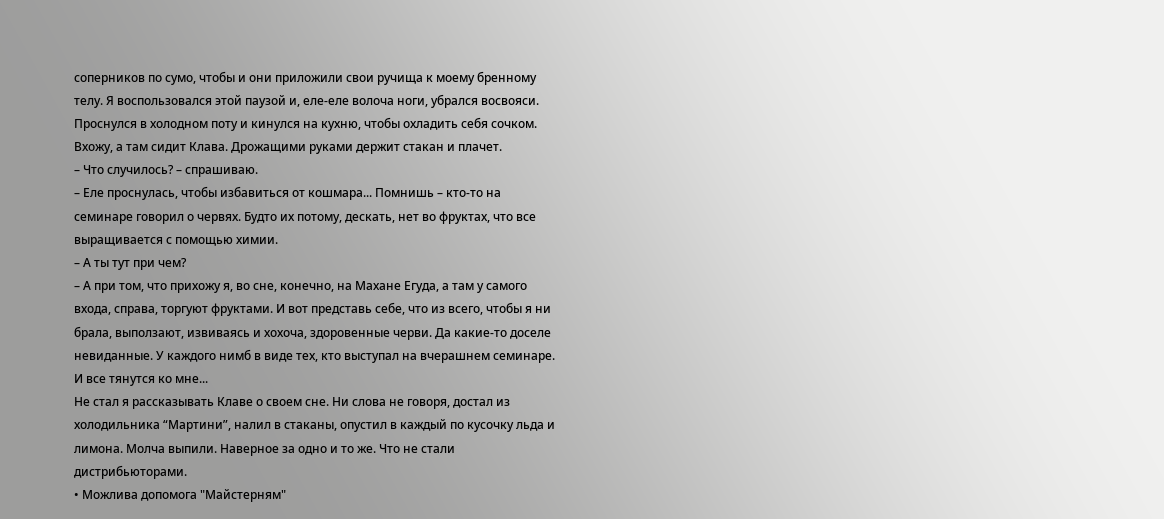соперников по сумо, чтобы и они приложили свои ручища к моему бренному телу. Я воспользовался этой паузой и, еле-еле волоча ноги, убрался восвояси.
Проснулся в холодном поту и кинулся на кухню, чтобы охладить себя сочком. Вхожу, а там сидит Клава. Дрожащими руками держит стакан и плачет.
– Что случилось? – спрашиваю.
– Еле проснулась, чтобы избавиться от кошмара... Помнишь – кто-то на семинаре говорил о червях. Будто их потому, дескать, нет во фруктах, что все выращивается с помощью химии.
– А ты тут при чем?
– А при том, что прихожу я, во сне, конечно, на Махане Егуда, а там у самого входа, справа, торгуют фруктами. И вот представь себе, что из всего, чтобы я ни брала, выползают, извиваясь и хохоча, здоровенные черви. Да какие-то доселе невиданные. У каждого нимб в виде тех, кто выступал на вчерашнем семинаре. И все тянутся ко мне...
Не стал я рассказывать Клаве о своем сне. Ни слова не говоря, достал из холодильника “Мартини”, налил в стаканы, опустил в каждый по кусочку льда и лимона. Молча выпили. Наверное за одно и то же. Что не стали дистрибьюторами.
• Можлива допомога "Майстерням"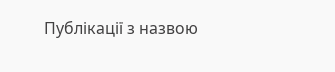Публікації з назвою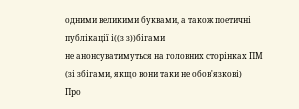одними великими буквами, а також поетичні публікації і((з з))бігами
не анонсуватимуться на головних сторінках ПМ (зі збігами, якщо вони таки не обов'язкові)
Про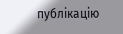публікацію